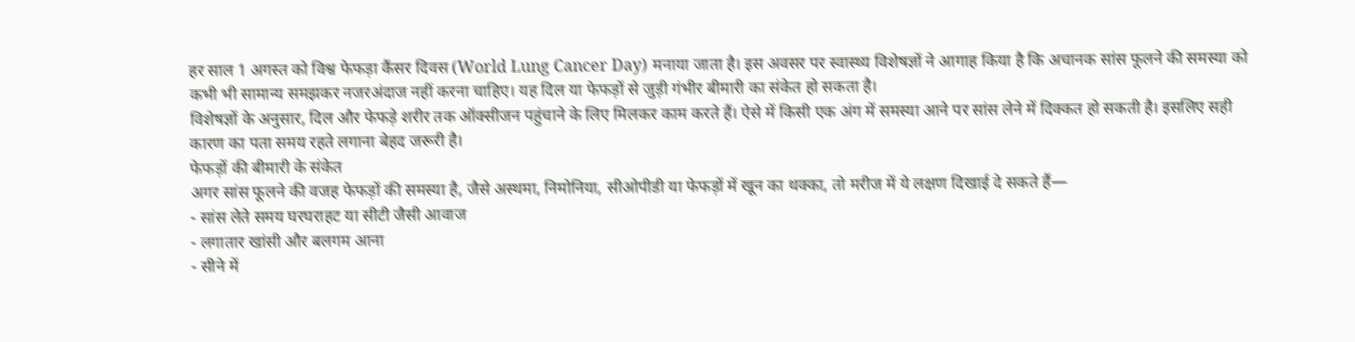हर साल 1 अगस्त को विश्व फेफड़ा कैंसर दिवस (World Lung Cancer Day) मनाया जाता है। इस अवसर पर स्वास्थ्य विशेषज्ञों ने आगाह किया है कि अचानक सांस फूलने की समस्या को कभी भी सामान्य समझकर नजरअंदाज नहीं करना चाहिए। यह दिल या फेफड़ों से जुड़ी गंभीर बीमारी का संकेत हो सकता है।
विशेषज्ञों के अनुसार, दिल और फेफड़े शरीर तक ऑक्सीजन पहुंचाने के लिए मिलकर काम करते हैं। ऐसे में किसी एक अंग में समस्या आने पर सांस लेने में दिक्कत हो सकती है। इसलिए सही कारण का पता समय रहते लगाना बेहद जरूरी है।
फेफड़ों की बीमारी के संकेत
अगर सांस फूलने की वजह फेफड़ों की समस्या है, जैसे अस्थमा, निमोनिया, सीओपीडी या फेफड़ों में खून का थक्का, तो मरीज में ये लक्षण दिखाई दे सकते हैं—
- सांस लेते समय घरघराहट या सीटी जैसी आवाज
- लगातार खांसी और बलगम आना
- सीने में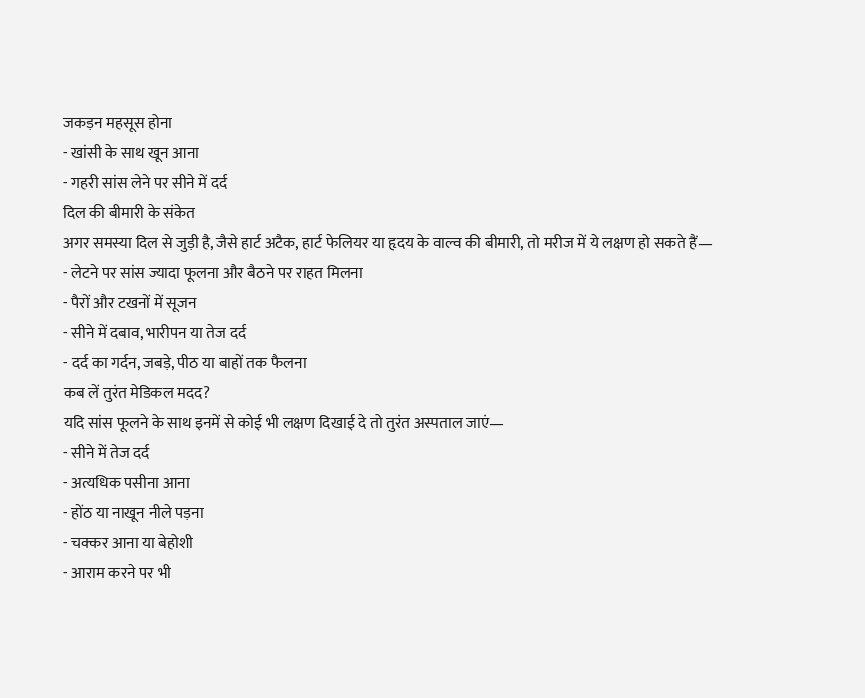जकड़न महसूस होना
- खांसी के साथ खून आना
- गहरी सांस लेने पर सीने में दर्द
दिल की बीमारी के संकेत
अगर समस्या दिल से जुड़ी है, जैसे हार्ट अटैक, हार्ट फेलियर या हृदय के वाल्व की बीमारी, तो मरीज में ये लक्षण हो सकते हैं—
- लेटने पर सांस ज्यादा फूलना और बैठने पर राहत मिलना
- पैरों और टखनों में सूजन
- सीने में दबाव, भारीपन या तेज दर्द
- दर्द का गर्दन, जबड़े, पीठ या बाहों तक फैलना
कब लें तुरंत मेडिकल मदद?
यदि सांस फूलने के साथ इनमें से कोई भी लक्षण दिखाई दे तो तुरंत अस्पताल जाएं—
- सीने में तेज दर्द
- अत्यधिक पसीना आना
- होंठ या नाखून नीले पड़ना
- चक्कर आना या बेहोशी
- आराम करने पर भी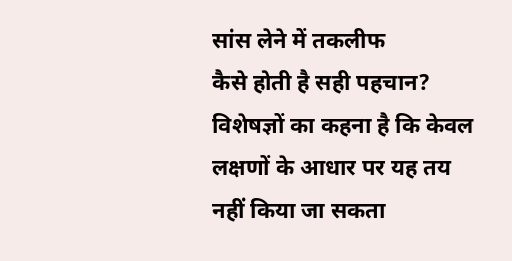सांस लेने में तकलीफ
कैसे होती है सही पहचान?
विशेषज्ञों का कहना है कि केवल लक्षणों के आधार पर यह तय नहीं किया जा सकता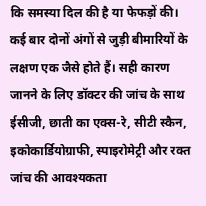कि समस्या दिल की है या फेफड़ों की। कई बार दोनों अंगों से जुड़ी बीमारियों के लक्षण एक जैसे होते हैं। सही कारण जानने के लिए डॉक्टर की जांच के साथ ईसीजी, छाती का एक्स-रे, सीटी स्कैन, इकोकार्डियोग्राफी, स्पाइरोमेट्री और रक्त जांच की आवश्यकता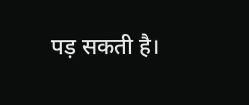पड़ सकती है।